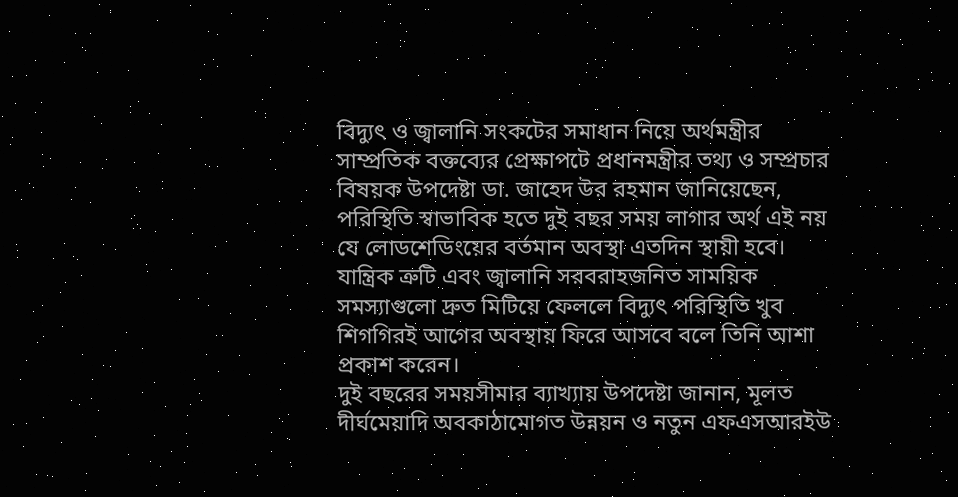বিদ্যুৎ ও জ্বালানি সংকটের সমাধান নিয়ে অর্থমন্ত্রীর সাম্প্রতিক বক্তব্যের প্রেক্ষাপটে প্রধানমন্ত্রীর তথ্য ও সম্প্রচার বিষয়ক উপদেষ্টা ডা. জাহেদ উর রহমান জানিয়েছেন, পরিস্থিতি স্বাভাবিক হতে দুই বছর সময় লাগার অর্থ এই নয় যে লোডশেডিংয়ের বর্তমান অবস্থা এতদিন স্থায়ী হবে। যান্ত্রিক ত্রুটি এবং জ্বালানি সরবরাহজনিত সাময়িক সমস্যাগুলো দ্রুত মিটিয়ে ফেললে বিদ্যুৎ পরিস্থিতি খুব শিগগিরই আগের অবস্থায় ফিরে আসবে বলে তিনি আশা প্রকাশ করেন।
দুই বছরের সময়সীমার ব্যাখ্যায় উপদেষ্টা জানান, মূলত দীর্ঘমেয়াদি অবকাঠামোগত উন্নয়ন ও নতুন এফএসআরইউ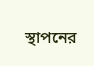স্থাপনের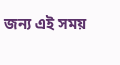জন্য এই সময়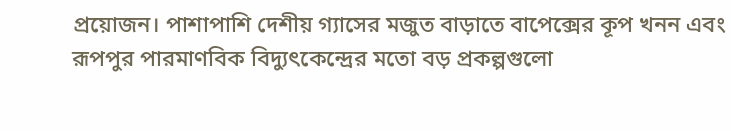প্রয়োজন। পাশাপাশি দেশীয় গ্যাসের মজুত বাড়াতে বাপেক্সের কূপ খনন এবং রূপপুর পারমাণবিক বিদ্যুৎকেন্দ্রের মতো বড় প্রকল্পগুলো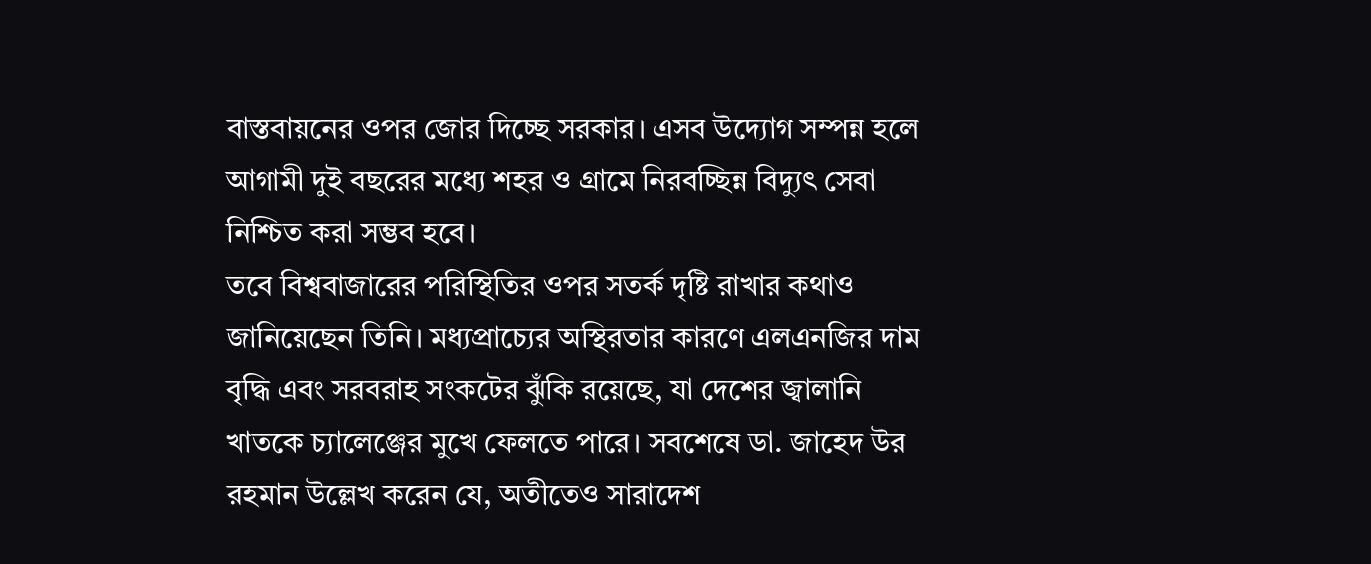বাস্তবায়নের ওপর জোর দিচ্ছে সরকার। এসব উদ্যোগ সম্পন্ন হলে আগামী দুই বছরের মধ্যে শহর ও গ্রামে নিরবচ্ছিন্ন বিদ্যুৎ সেবা নিশ্চিত করা সম্ভব হবে।
তবে বিশ্ববাজারের পরিস্থিতির ওপর সতর্ক দৃষ্টি রাখার কথাও জানিয়েছেন তিনি। মধ্যপ্রাচ্যের অস্থিরতার কারণে এলএনজির দাম বৃদ্ধি এবং সরবরাহ সংকটের ঝুঁকি রয়েছে, যা দেশের জ্বালানি খাতকে চ্যালেঞ্জের মুখে ফেলতে পারে। সবশেষে ডা. জাহেদ উর রহমান উল্লেখ করেন যে, অতীতেও সারাদেশ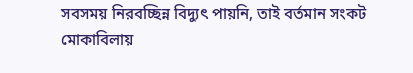সবসময় নিরবচ্ছিন্ন বিদ্যুৎ পায়নি, তাই বর্তমান সংকট মোকাবিলায়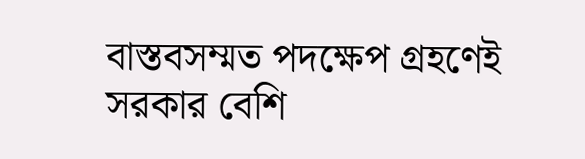বাস্তবসম্মত পদক্ষেপ গ্রহণেই সরকার বেশি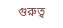গুরুত্ব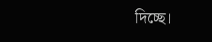দিচ্ছে।